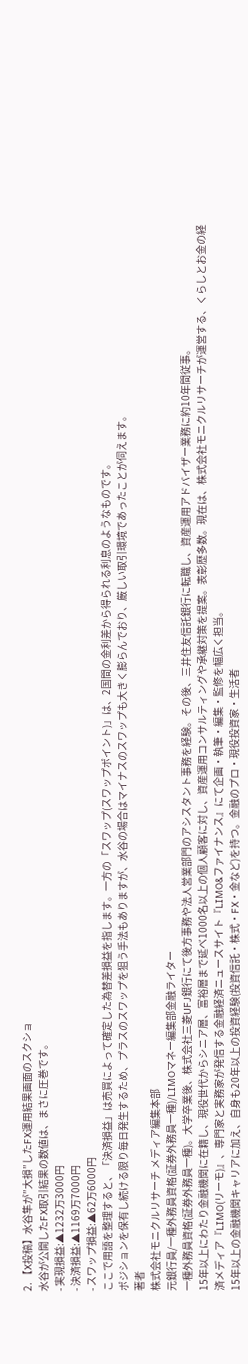2. 【X投稿】水谷隼が”大損”したFX運用結果画面のスクショ
水谷が公開したFX取引結果の数値は、まさに圧巻です。
- 実現損益:▲1232万3000円
- 決済損益:▲1169万7000円
- スワップ損益:▲62万6000円
ここで用語を整理すると、「決済損益」は売買によって確定した為替差損益を指します。一方の「スワップ(スワップポイント)」は、2国間の金利差から得られる利息のようなものです。
ポジションを保有し続ける限り毎日発生するため、プラスのスワップを狙う手法もありますが、水谷の場合はマイナスのスワップも大きく膨らんでおり、厳しい取引環境であったことが伺えます。
著者
株式会社モニクルリサーチ メディア編集本部
元銀行員/一種外務員資格(証券外務員一種)/LIMOマネー編集部金融ライター
一種外務員資格(証券外務員一種)。大学卒業後、株式会社三菱UFJ銀行にて後方事務や法人営業部門のアシスタント事務を経験。その後、三井住友信託銀行に転職し、資産運用アドバイザー業務に約10年間従事。
15年以上にわたり金融機関に在籍し、現役世代からシニア層、富裕層まで延べ1000名以上の個人顧客に対し、資産運用コンサルティングや承継対策を提案。表彰歴多数。現在は、株式会社モニクルリサーチが運営する、くらしとお金の経済メディア『LIMO(リーモ)』、専門家と実務家が発信する金融経済ニュースサイト『LIMO&ファイナンス』にて企画・執筆・編集・監修を幅広く担当。
15年以上の金融機関キャリアに加え、自身も20年以上の投資経験(投資信託・株式・FX・金など)を持つ。金融のプロ・現役投資家・生活者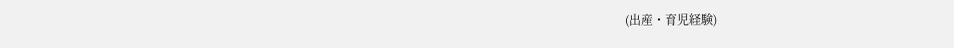(出産・育児経験)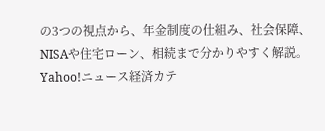の3つの視点から、年金制度の仕組み、社会保障、NISAや住宅ローン、相続まで分かりやすく解説。Yahoo!ニュース経済カテ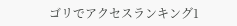ゴリでアクセスランキング1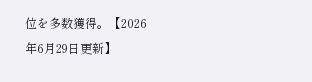位を多数獲得。【2026年6月29日更新】